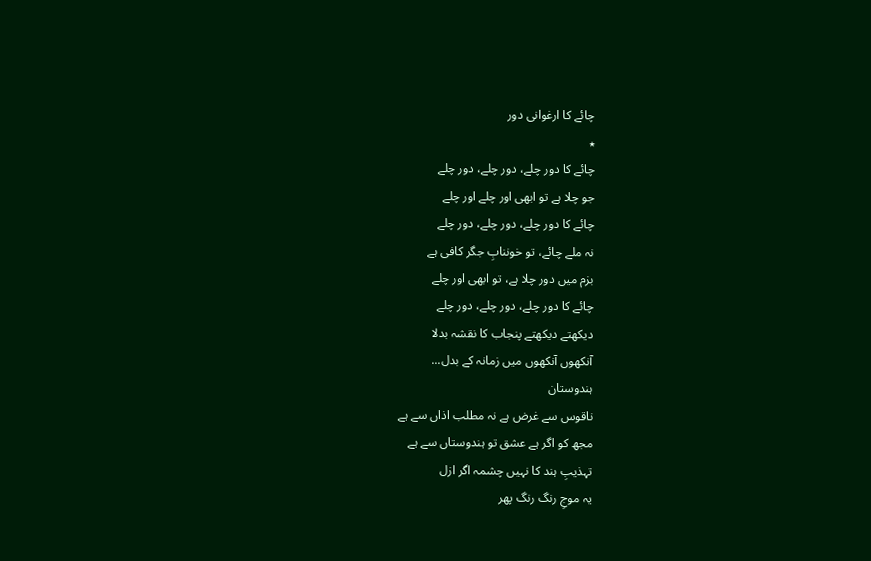چائے کا ارغوانی دور
٭
چائے کا دور چلے، دور چلے، دور چلے
جو چلا ہے تو ابھی اور چلے اور چلے
چائے کا دور چلے، دور چلے، دور چلے
نہ ملے چائے، تو خوننابِ جگر کافی ہے
بزم میں دور چلا ہے، تو ابھی اور چلے
چائے کا دور چلے، دور چلے، دور چلے
دیکھتے دیکھتے پنجاب کا نقشہ بدلا
آنکھوں آنکھوں میں زمانہ کے بدل...
ہندوستان
ناقوس سے غرض ہے نہ مطلب اذاں سے ہے
مجھ کو اگر ہے عشق تو ہندوستاں سے ہے
تہذیبِ ہند کا نہیں چشمہ اگر ازل
یہ موجِ رنگ رنگ پھر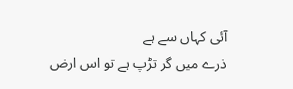آئی کہاں سے ہے
ذرے میں گر تڑپ ہے تو اس ارض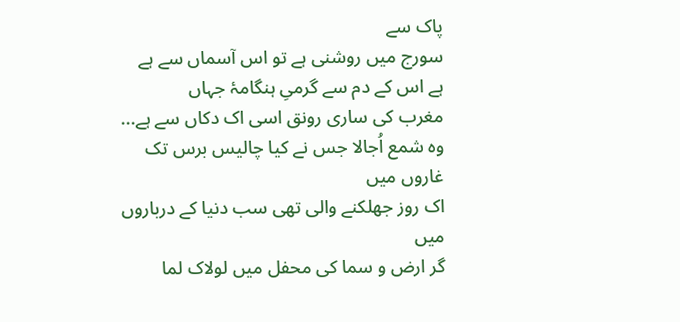پاک سے
سورج میں روشنی ہے تو اس آسماں سے ہے
ہے اس کے دم سے گرمیِ ہنگامۂ جہاں
مغرب کی ساری رونق اسی اک دکاں سے ہے...
وہ شمع اُجالا جس نے کیا چالیس برس تک غاروں میں
اک روز جھلکنے والی تھی سب دنیا کے درباروں میں
گر ارض و سما کی محفل میں لولاک لما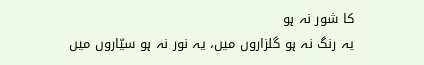کا شور نہ ہو
یہ رنگ نہ ہو گلزاروں میں، یہ نور نہ ہو سیّاروں میں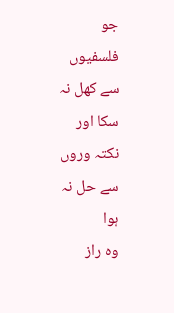جو فلسفیوں سے کھل نہ سکا اور نکتہ وروں سے حل نہ ہوا
وہ راز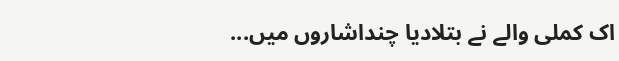اک کملی والے نے بتلادیا چنداشاروں میں...